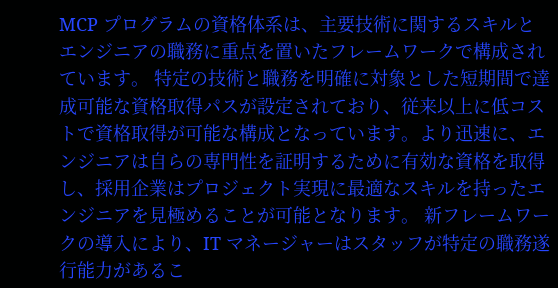MCP プログラムの資格体系は、主要技術に関するスキルとエンジニアの職務に重点を置いたフレームワークで構成されています。 特定の技術と職務を明確に対象とした短期間で達成可能な資格取得パスが設定されており、従来以上に低コストで資格取得が可能な構成となっています。より迅速に、エンジニアは自らの専門性を証明するために有効な資格を取得し、採用企業はプロジェクト実現に最適なスキルを持ったエンジニアを見極めることが可能となります。 新フレームワークの導入により、IT マネージャーはスタッフが特定の職務遂行能力があるこ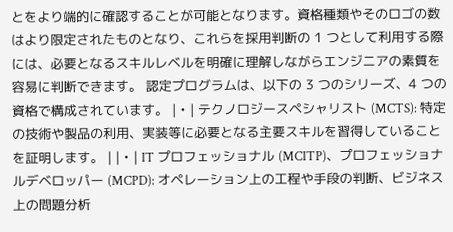とをより端的に確認することが可能となります。資格種類やそのロゴの数はより限定されたものとなり、これらを採用判断の 1 つとして利用する際には、必要となるスキルレベルを明確に理解しながらエンジニアの素質を容易に判断できます。 認定プログラムは、以下の 3 つのシリーズ、4 つの資格で構成されています。 | • | テクノロジースペシャリスト (MCTS): 特定の技術や製品の利用、実装等に必要となる主要スキルを習得していることを証明します。 | | • | IT プロフェッショナル (MCITP)、プロフェッショナルデベロッパー (MCPD): オペレーション上の工程や手段の判断、ビジネス上の問題分析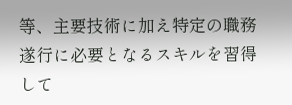等、主要技術に加え特定の職務遂行に必要となるスキルを習得して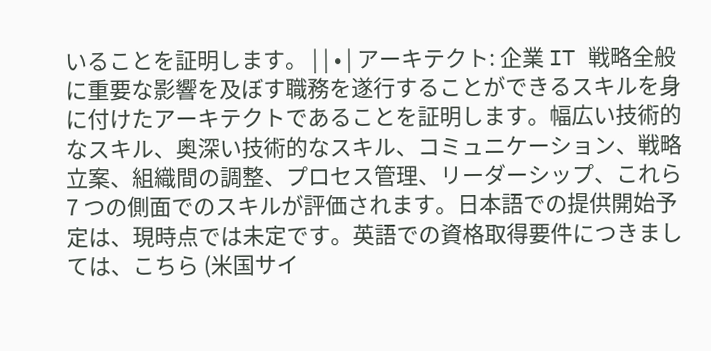いることを証明します。 | | • | アーキテクト: 企業 IT 戦略全般に重要な影響を及ぼす職務を遂行することができるスキルを身に付けたアーキテクトであることを証明します。幅広い技術的なスキル、奥深い技術的なスキル、コミュニケーション、戦略立案、組織間の調整、プロセス管理、リーダーシップ、これら 7 つの側面でのスキルが評価されます。日本語での提供開始予定は、現時点では未定です。英語での資格取得要件につきましては、こちら (米国サイ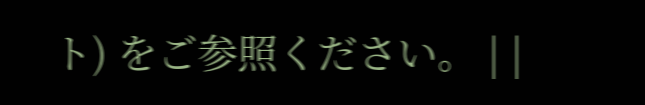ト) をご参照ください。 | |